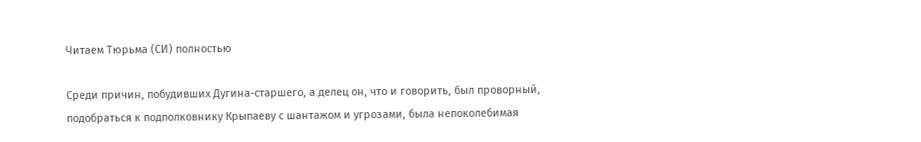Читаем Тюрьма (СИ) полностью

Среди причин, побудивших Дугина-старшего, а делец он, что и говорить, был проворный, подобраться к подполковнику Крыпаеву с шантажом и угрозами, была непоколебимая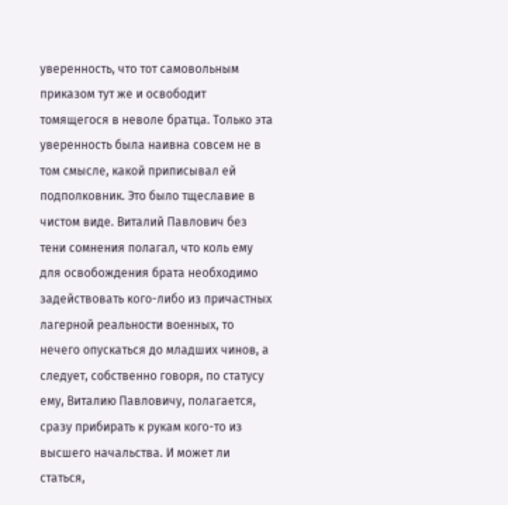уверенность, что тот самовольным приказом тут же и освободит томящегося в неволе братца. Только эта уверенность была наивна совсем не в том смысле, какой приписывал ей подполковник. Это было тщеславие в чистом виде. Виталий Павлович без тени сомнения полагал, что коль ему для освобождения брата необходимо задействовать кого-либо из причастных лагерной реальности военных, то нечего опускаться до младших чинов, а следует, собственно говоря, по статусу ему, Виталию Павловичу, полагается, сразу прибирать к рукам кого-то из высшего начальства. И может ли статься,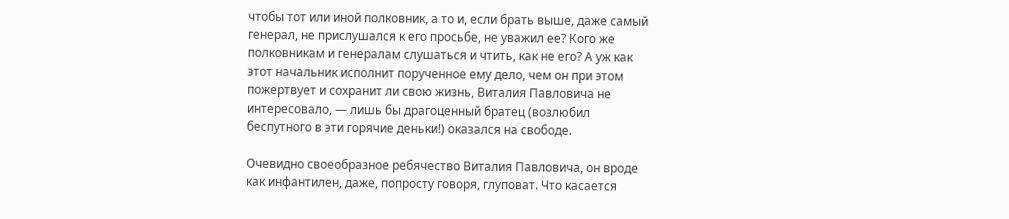чтобы тот или иной полковник, а то и, если брать выше, даже самый генерал, не прислушался к его просьбе, не уважил ее? Кого же полковникам и генералам слушаться и чтить, как не его? А уж как этот начальник исполнит порученное ему дело, чем он при этом пожертвует и сохранит ли свою жизнь, Виталия Павловича не интересовало, — лишь бы драгоценный братец (возлюбил беспутного в эти горячие деньки!) оказался на свободе.

Очевидно своеобразное ребячество Виталия Павловича, он вроде как инфантилен, даже, попросту говоря, глуповат. Что касается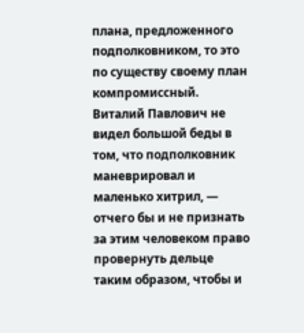плана, предложенного подполковником, то это по существу своему план компромиссный. Виталий Павлович не видел большой беды в том, что подполковник маневрировал и маленько хитрил, — отчего бы и не признать за этим человеком право провернуть дельце таким образом, чтобы и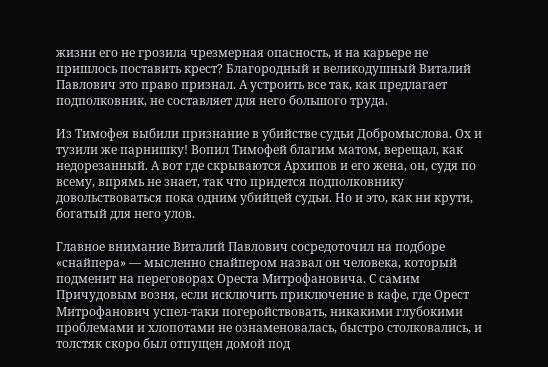жизни его не грозила чрезмерная опасность, и на карьере не пришлось поставить крест? Благородный и великодушный Виталий Павлович это право признал. А устроить все так, как предлагает подполковник, не составляет для него большого труда.

Из Тимофея выбили признание в убийстве судьи Добромыслова. Ох и тузили же парнишку! Вопил Тимофей благим матом, верещал, как недорезанный. А вот где скрываются Архипов и его жена, он, судя по всему, впрямь не знает, так что придется подполковнику довольствоваться пока одним убийцей судьи. Но и это, как ни крути, богатый для него улов.

Главное внимание Виталий Павлович сосредоточил на подборе «снайпера» — мысленно снайпером назвал он человека, который подменит на переговорах Ореста Митрофановича. С самим Причудовым возня, если исключить приключение в кафе, где Орест Митрофанович успел-таки погеройствовать, никакими глубокими проблемами и хлопотами не ознаменовалась, быстро столковались, и толстяк скоро был отпущен домой под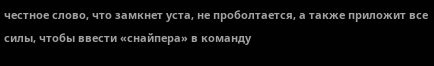честное слово, что замкнет уста, не проболтается, а также приложит все силы, чтобы ввести «снайпера» в команду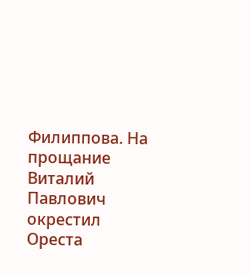Филиппова. На прощание Виталий Павлович окрестил Ореста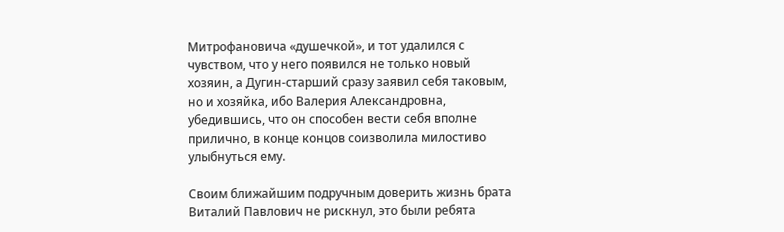Митрофановича «душечкой», и тот удалился с чувством, что у него появился не только новый хозяин, а Дугин-старший сразу заявил себя таковым, но и хозяйка, ибо Валерия Александровна, убедившись, что он способен вести себя вполне прилично, в конце концов соизволила милостиво улыбнуться ему.

Своим ближайшим подручным доверить жизнь брата Виталий Павлович не рискнул, это были ребята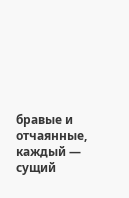бравые и отчаянные, каждый — сущий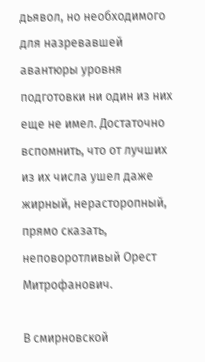дьявол, но необходимого для назревавшей авантюры уровня подготовки ни один из них еще не имел. Достаточно вспомнить, что от лучших из их числа ушел даже жирный, нерасторопный, прямо сказать, неповоротливый Орест Митрофанович.

В смирновской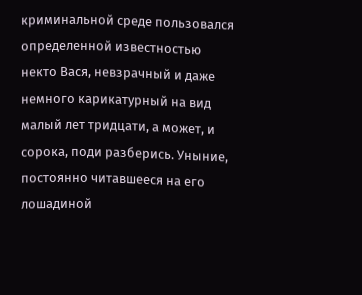криминальной среде пользовался определенной известностью некто Вася, невзрачный и даже немного карикатурный на вид малый лет тридцати, а может, и сорока, поди разберись. Уныние, постоянно читавшееся на его лошадиной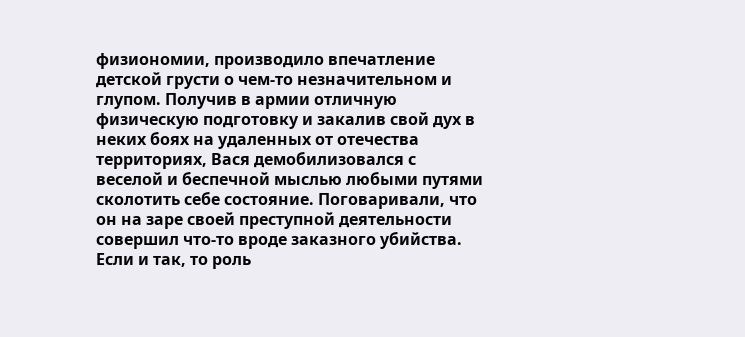физиономии, производило впечатление детской грусти о чем-то незначительном и глупом. Получив в армии отличную физическую подготовку и закалив свой дух в неких боях на удаленных от отечества территориях, Вася демобилизовался с веселой и беспечной мыслью любыми путями сколотить себе состояние. Поговаривали, что он на заре своей преступной деятельности совершил что-то вроде заказного убийства. Если и так, то роль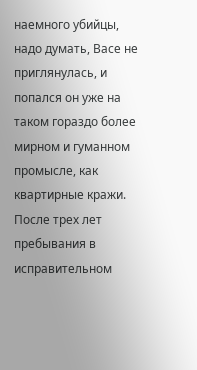наемного убийцы, надо думать, Васе не приглянулась, и попался он уже на таком гораздо более мирном и гуманном промысле, как квартирные кражи. После трех лет пребывания в исправительном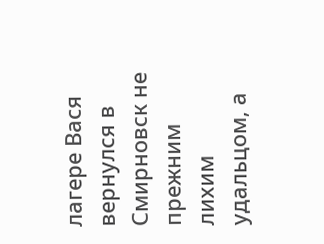лагере Вася вернулся в Смирновск не прежним лихим удальцом, а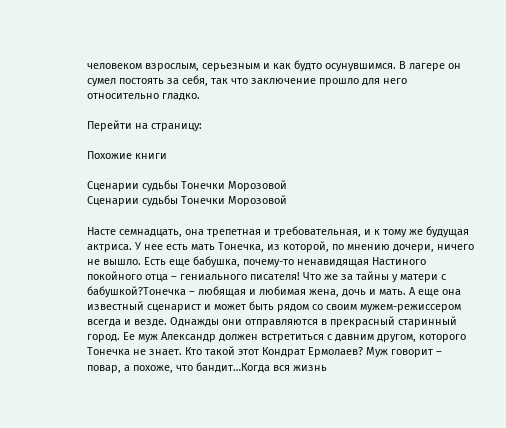человеком взрослым, серьезным и как будто осунувшимся. В лагере он сумел постоять за себя, так что заключение прошло для него относительно гладко.

Перейти на страницу:

Похожие книги

Сценарии судьбы Тонечки Морозовой
Сценарии судьбы Тонечки Морозовой

Насте семнадцать, она трепетная и требовательная, и к тому же будущая актриса. У нее есть мать Тонечка, из которой, по мнению дочери, ничего не вышло. Есть еще бабушка, почему-то ненавидящая Настиного покойного отца – гениального писателя! Что же за тайны у матери с бабушкой?Тонечка – любящая и любимая жена, дочь и мать. А еще она известный сценарист и может быть рядом со своим мужем-режиссером всегда и везде. Однажды они отправляются в прекрасный старинный город. Ее муж Александр должен встретиться с давним другом, которого Тонечка не знает. Кто такой этот Кондрат Ермолаев? Муж говорит – повар, а похоже, что бандит…Когда вся жизнь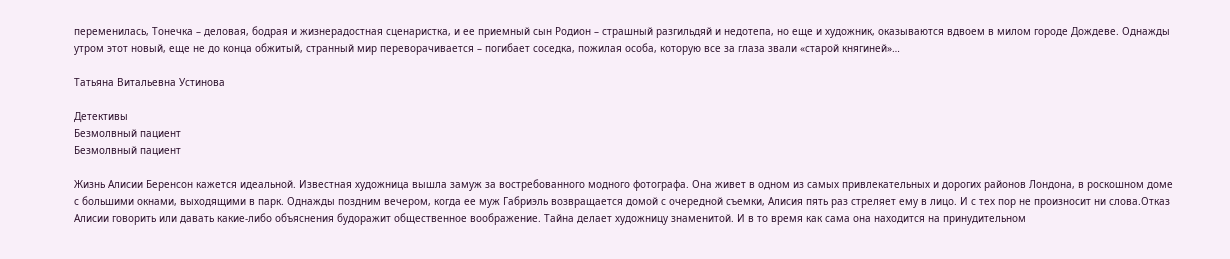переменилась, Тонечка – деловая, бодрая и жизнерадостная сценаристка, и ее приемный сын Родион – страшный разгильдяй и недотепа, но еще и художник, оказываются вдвоем в милом городе Дождеве. Однажды утром этот новый, еще не до конца обжитый, странный мир переворачивается – погибает соседка, пожилая особа, которую все за глаза звали «старой княгиней»…

Татьяна Витальевна Устинова

Детективы
Безмолвный пациент
Безмолвный пациент

Жизнь Алисии Беренсон кажется идеальной. Известная художница вышла замуж за востребованного модного фотографа. Она живет в одном из самых привлекательных и дорогих районов Лондона, в роскошном доме с большими окнами, выходящими в парк. Однажды поздним вечером, когда ее муж Габриэль возвращается домой с очередной съемки, Алисия пять раз стреляет ему в лицо. И с тех пор не произносит ни слова.Отказ Алисии говорить или давать какие-либо объяснения будоражит общественное воображение. Тайна делает художницу знаменитой. И в то время как сама она находится на принудительном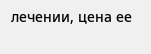лечении, цена ее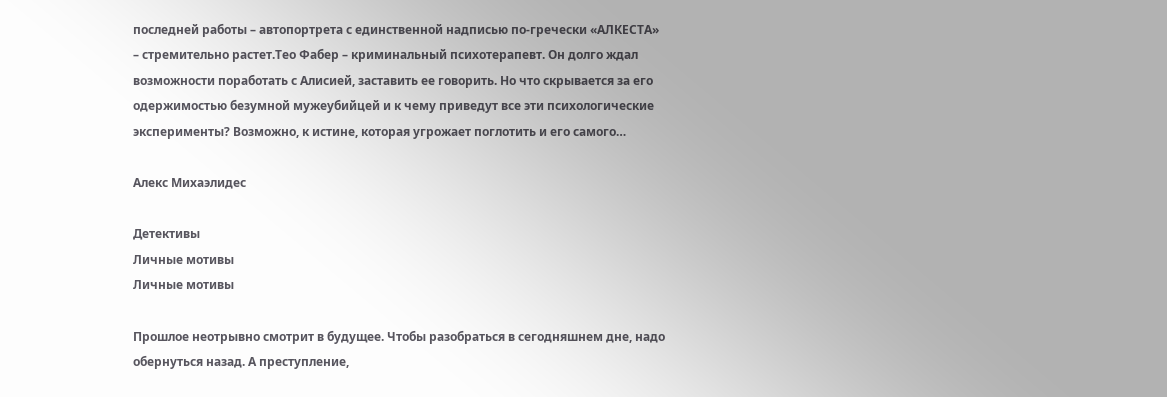последней работы – автопортрета с единственной надписью по-гречески «АЛКЕСТА» – стремительно растет.Тео Фабер – криминальный психотерапевт. Он долго ждал возможности поработать с Алисией, заставить ее говорить. Но что скрывается за его одержимостью безумной мужеубийцей и к чему приведут все эти психологические эксперименты? Возможно, к истине, которая угрожает поглотить и его самого…

Алекс Михаэлидес

Детективы
Личные мотивы
Личные мотивы

Прошлое неотрывно смотрит в будущее. Чтобы разобраться в сегодняшнем дне, надо обернуться назад. А преступление,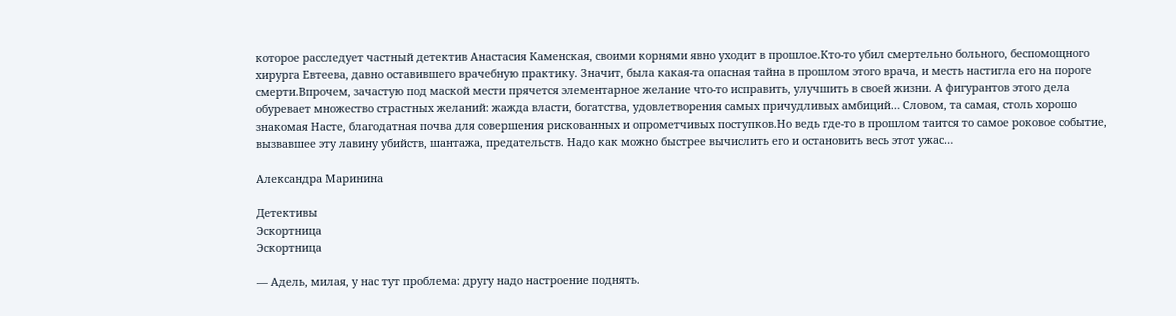которое расследует частный детектив Анастасия Каменская, своими корнями явно уходит в прошлое.Кто-то убил смертельно больного, беспомощного хирурга Евтеева, давно оставившего врачебную практику. Значит, была какая-та опасная тайна в прошлом этого врача, и месть настигла его на пороге смерти.Впрочем, зачастую под маской мести прячется элементарное желание что-то исправить, улучшить в своей жизни. А фигурантов этого дела обуревает множество страстных желаний: жажда власти, богатства, удовлетворения самых причудливых амбиций… Словом, та самая, столь хорошо знакомая Насте, благодатная почва для совершения рискованных и опрометчивых поступков.Но ведь где-то в прошлом таится то самое роковое событие, вызвавшее эту лавину убийств, шантажа, предательств. Надо как можно быстрее вычислить его и остановить весь этот ужас…

Александра Маринина

Детективы
Эскортница
Эскортница

— Адель, милая, у нас тут проблема: другу надо настроение поднять.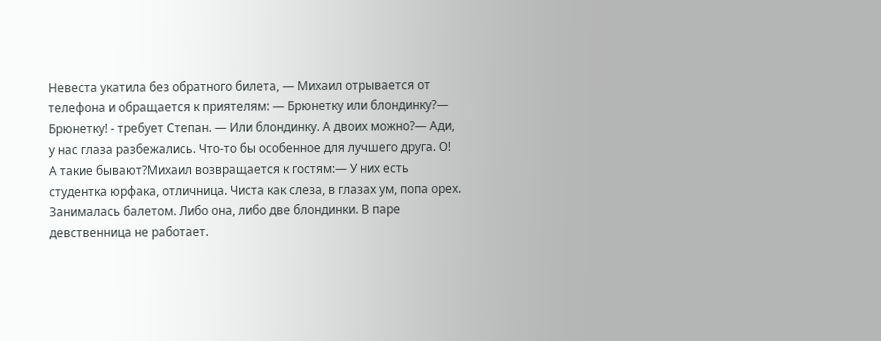Невеста укатила без обратного билета, — Михаил отрывается от телефона и обращается к приятелям: — Брюнетку или блондинку?— Брюнетку! - требует Степан. — Или блондинку. А двоих можно?— Ади, у нас глаза разбежались. Что-то бы особенное для лучшего друга. О! А такие бывают?Михаил возвращается к гостям:— У них есть студентка юрфака, отличница. Чиста как слеза, в глазах ум, попа орех. Занималась балетом. Либо она, либо две блондинки. В паре девственница не работает.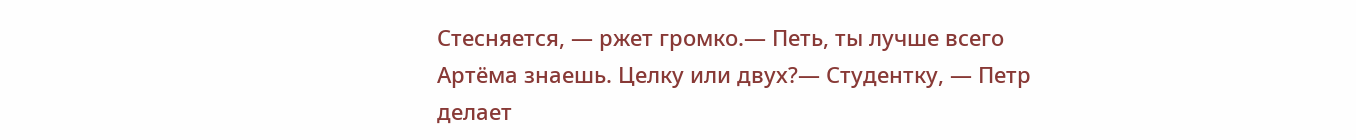Стесняется, — ржет громко.— Петь, ты лучше всего Артёма знаешь. Целку или двух?— Студентку, — Петр делает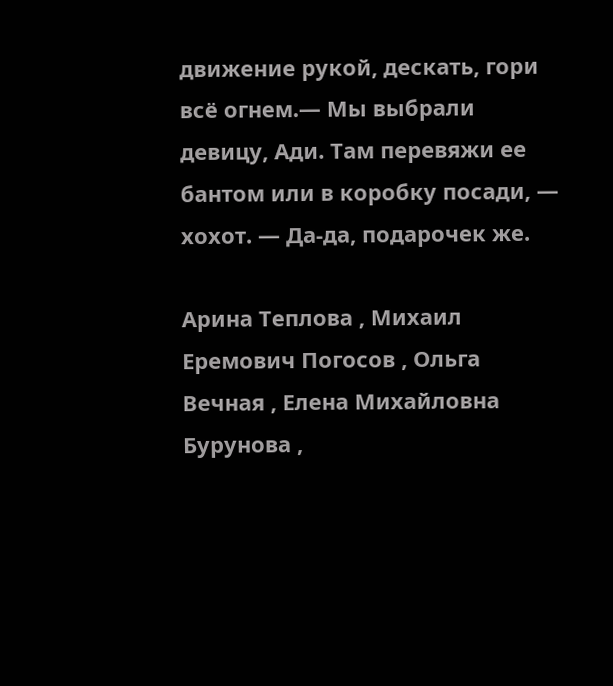движение рукой, дескать, гори всё огнем.— Мы выбрали девицу, Ади. Там перевяжи ее бантом или в коробку посади, — хохот. — Да-да, подарочек же.

Арина Теплова , Михаил Еремович Погосов , Ольга Вечная , Елена Михайловна Бурунова ,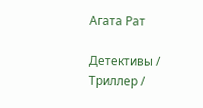Агата Рат

Детективы / Триллер /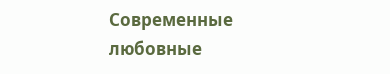Современные любовные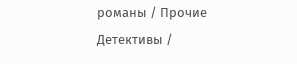романы / Прочие Детективы /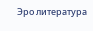Эро литература